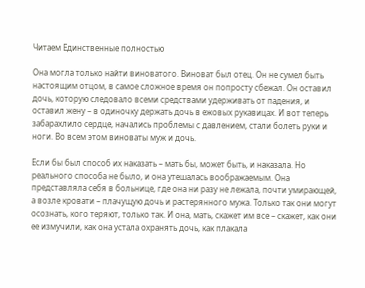Читаем Единственные полностью

Она могла только найти виноватого. Виноват был отец. Он не сумел быть настоящим отцом, в самое сложное время он попросту сбежал. Он оставил дочь, которую следовало всеми средствами удерживать от падения, и оставил жену – в одиночку держать дочь в ежовых рукавицах. И вот теперь забарахлило сердце, начались проблемы с давлением, стали болеть руки и ноги. Во всем этом виноваты муж и дочь.

Если бы был способ их наказать – мать бы, может быть, и наказала. Но реального способа не было, и она утешалась воображаемым. Она представляла себя в больнице, где она ни разу не лежала, почти умирающей, а возле кровати – плачущую дочь и растерянного мужа. Только так они могут осознать, кого теряют, только так. И она, мать, скажет им все – скажет, как они ее измучили, как она устала охранять дочь, как плакала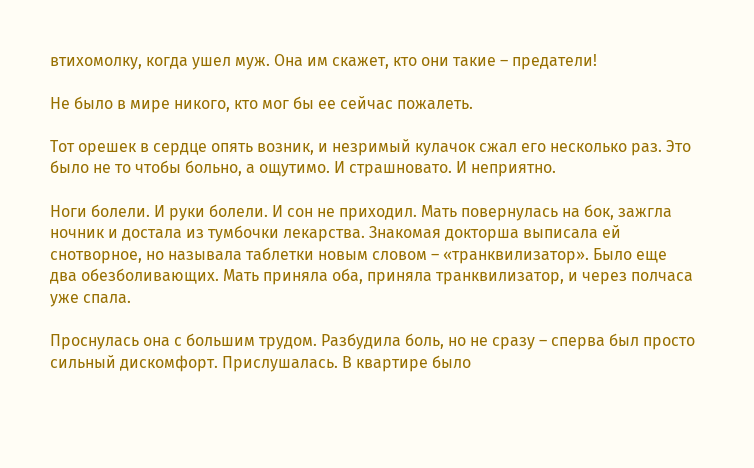втихомолку, когда ушел муж. Она им скажет, кто они такие – предатели!

Не было в мире никого, кто мог бы ее сейчас пожалеть.

Тот орешек в сердце опять возник, и незримый кулачок сжал его несколько раз. Это было не то чтобы больно, а ощутимо. И страшновато. И неприятно.

Ноги болели. И руки болели. И сон не приходил. Мать повернулась на бок, зажгла ночник и достала из тумбочки лекарства. Знакомая докторша выписала ей снотворное, но называла таблетки новым словом – «транквилизатор». Было еще два обезболивающих. Мать приняла оба, приняла транквилизатор, и через полчаса уже спала.

Проснулась она с большим трудом. Разбудила боль, но не сразу – сперва был просто сильный дискомфорт. Прислушалась. В квартире было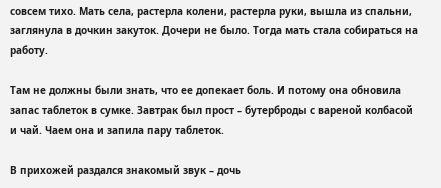совсем тихо. Мать села, растерла колени, растерла руки, вышла из спальни, заглянула в дочкин закуток. Дочери не было. Тогда мать стала собираться на работу.

Там не должны были знать, что ее допекает боль. И потому она обновила запас таблеток в сумке. Завтрак был прост – бутерброды с вареной колбасой и чай. Чаем она и запила пару таблеток.

В прихожей раздался знакомый звук – дочь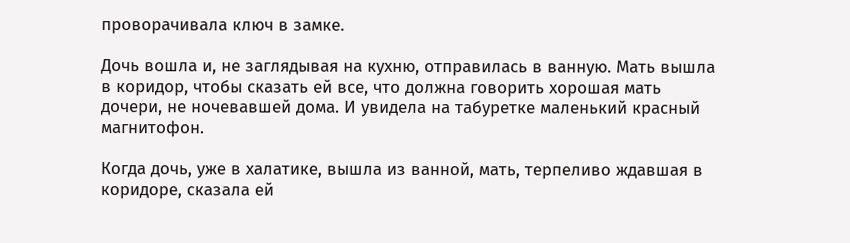проворачивала ключ в замке.

Дочь вошла и, не заглядывая на кухню, отправилась в ванную. Мать вышла в коридор, чтобы сказать ей все, что должна говорить хорошая мать дочери, не ночевавшей дома. И увидела на табуретке маленький красный магнитофон.

Когда дочь, уже в халатике, вышла из ванной, мать, терпеливо ждавшая в коридоре, сказала ей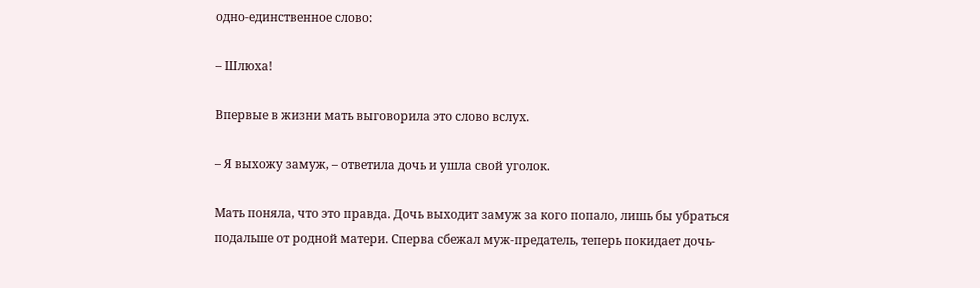одно-единственное слово:

– Шлюха!

Впервые в жизни мать выговорила это слово вслух.

– Я выхожу замуж, – ответила дочь и ушла свой уголок.

Мать поняла, что это правда. Дочь выходит замуж за кого попало, лишь бы убраться подальше от родной матери. Сперва сбежал муж-предатель, теперь покидает дочь-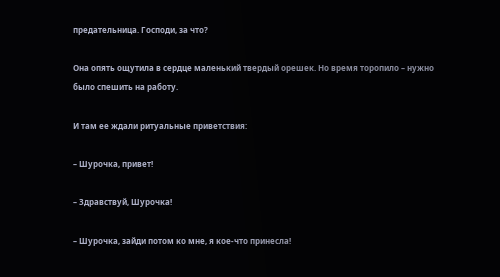предательница. Господи, за что?

Она опять ощутила в сердце маленький твердый орешек. Но время торопило – нужно было спешить на работу.

И там ее ждали ритуальные приветствия:

– Шурочка, привет!

– Здравствуй, Шурочка!

– Шурочка, зайди потом ко мне, я кое-что принесла!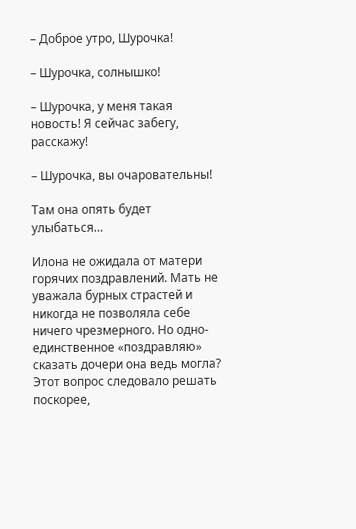– Доброе утро, Шурочка!

– Шурочка, солнышко!

– Шурочка, у меня такая новость! Я сейчас забегу, расскажу!

– Шурочка, вы очаровательны!

Там она опять будет улыбаться…

Илона не ожидала от матери горячих поздравлений. Мать не уважала бурных страстей и никогда не позволяла себе ничего чрезмерного. Но одно-единственное «поздравляю» сказать дочери она ведь могла? Этот вопрос следовало решать поскорее,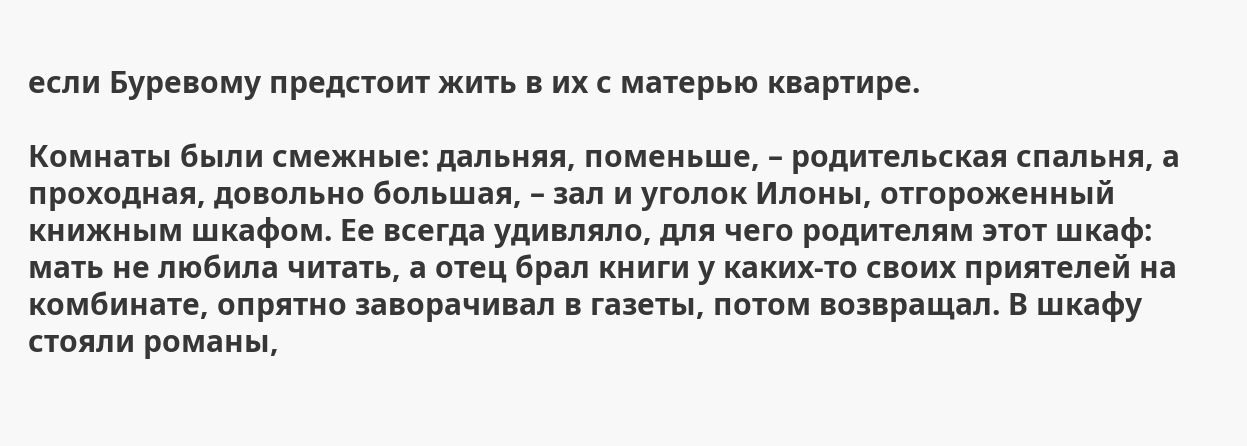если Буревому предстоит жить в их с матерью квартире.

Комнаты были смежные: дальняя, поменьше, – родительская спальня, а проходная, довольно большая, – зал и уголок Илоны, отгороженный книжным шкафом. Ее всегда удивляло, для чего родителям этот шкаф: мать не любила читать, а отец брал книги у каких-то своих приятелей на комбинате, опрятно заворачивал в газеты, потом возвращал. В шкафу стояли романы,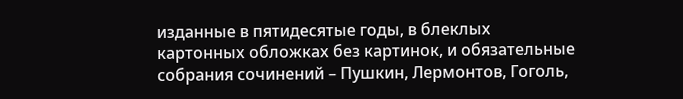изданные в пятидесятые годы, в блеклых картонных обложках без картинок, и обязательные собрания сочинений – Пушкин, Лермонтов, Гоголь,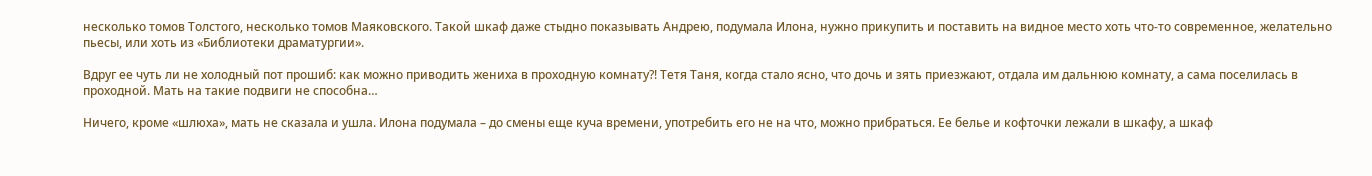несколько томов Толстого, несколько томов Маяковского. Такой шкаф даже стыдно показывать Андрею, подумала Илона, нужно прикупить и поставить на видное место хоть что-то современное, желательно пьесы, или хоть из «Библиотеки драматургии».

Вдруг ее чуть ли не холодный пот прошиб: как можно приводить жениха в проходную комнату?! Тетя Таня, когда стало ясно, что дочь и зять приезжают, отдала им дальнюю комнату, а сама поселилась в проходной. Мать на такие подвиги не способна…

Ничего, кроме «шлюха», мать не сказала и ушла. Илона подумала – до смены еще куча времени, употребить его не на что, можно прибраться. Ее белье и кофточки лежали в шкафу, а шкаф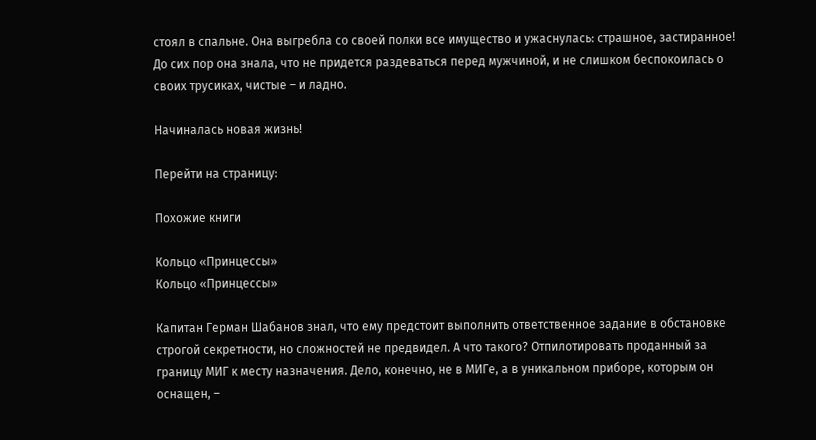стоял в спальне. Она выгребла со своей полки все имущество и ужаснулась: страшное, застиранное! До сих пор она знала, что не придется раздеваться перед мужчиной, и не слишком беспокоилась о своих трусиках, чистые – и ладно.

Начиналась новая жизнь!

Перейти на страницу:

Похожие книги

Кольцо «Принцессы»
Кольцо «Принцессы»

Капитан Герман Шабанов знал, что ему предстоит выполнить ответственное задание в обстановке строгой секретности, но сложностей не предвидел. А что такого? Отпилотировать проданный за границу МИГ к месту назначения. Дело, конечно, не в МИГе, а в уникальном приборе, которым он оснащен, –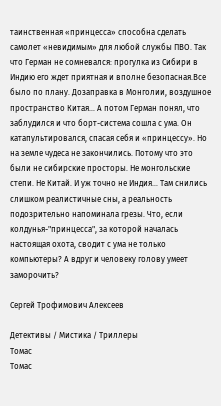таинственная «принцесса» способна сделать самолет «невидимым» для любой службы ПВО. Так что Герман не сомневался: прогулка из Сибири в Индию его ждет приятная и вполне безопасная.Все было по плану. Дозаправка в Монголии, воздушное пространство Китая… А потом Герман понял, что заблудился и что борт-система сошла с ума. Он катапультировался, спасая себя и «принцессу». Но на земле чудеса не закончились. Потому что это были не сибирские просторы. Не монгольские степи. Не Китай. И уж точно не Индия… Там снились слишком реалистичные сны, а реальность подозрительно напоминала грезы. Что, если колдунья-"принцесса", за которой началась настоящая охота, сводит с ума не только компьютеры? А вдруг и человеку голову умеет заморочить?

Сергей Трофимович Алексеев

Детективы / Мистика / Триллеры
Томас
Томас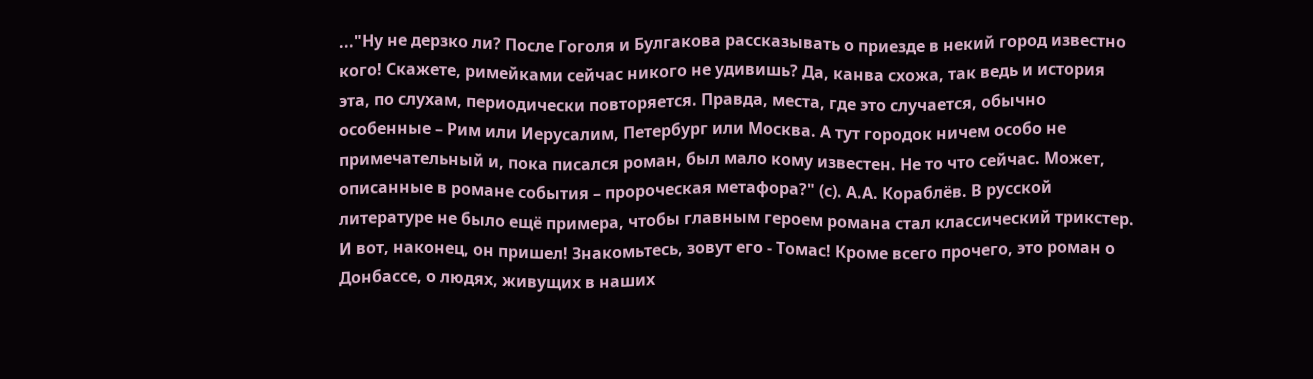..."Ну не дерзко ли? После Гоголя и Булгакова рассказывать о приезде в некий город известно кого! Скажете, римейками сейчас никого не удивишь? Да, канва схожа, так ведь и история эта, по слухам, периодически повторяется. Правда, места, где это случается, обычно особенные – Рим или Иерусалим, Петербург или Москва. А тут городок ничем особо не примечательный и, пока писался роман, был мало кому известен. Не то что сейчас. Может, описанные в романе события – пророческая метафора?" (с). А.А. Кораблёв. В русской литературе не было ещё примера, чтобы главным героем романа стал классический трикстер. И вот, наконец, он пришел! Знакомьтесь, зовут его - Томас! Кроме всего прочего, это роман о Донбассе, о людях, живущих в наших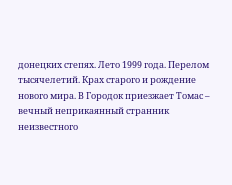донецких степях. Лето 1999 года. Перелом тысячелетий. Крах старого и рождение нового мира. В Городок приезжает Томас – вечный неприкаянный странник неизвестного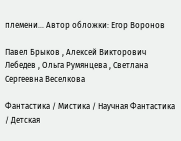племени… Автор обложки: Егор Воронов

Павел Брыков , Алексей Викторович Лебедев , Ольга Румянцева , Светлана Сергеевна Веселкова

Фантастика / Мистика / Научная Фантастика / Детская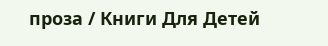проза / Книги Для Детей